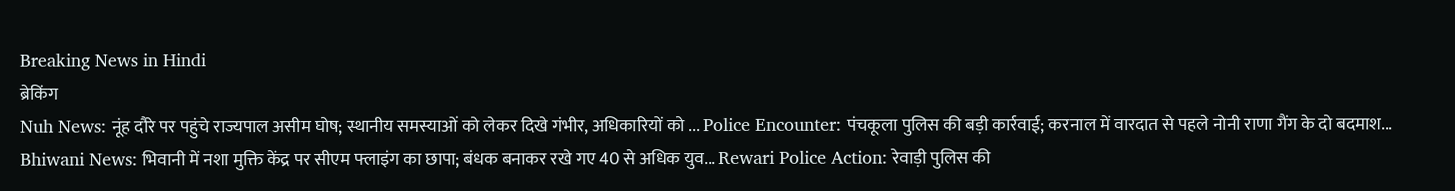Breaking News in Hindi
ब्रेकिंग
Nuh News: नूंह दौरे पर पहुंचे राज्यपाल असीम घोष; स्थानीय समस्याओं को लेकर दिखे गंभीर, अधिकारियों को ... Police Encounter: पंचकूला पुलिस की बड़ी कार्रवाई; करनाल में वारदात से पहले नोनी राणा गैंग के दो बदमाश... Bhiwani News: भिवानी में नशा मुक्ति केंद्र पर सीएम फ्लाइंग का छापा; बंधक बनाकर रखे गए 40 से अधिक युव... Rewari Police Action: रेवाड़ी पुलिस की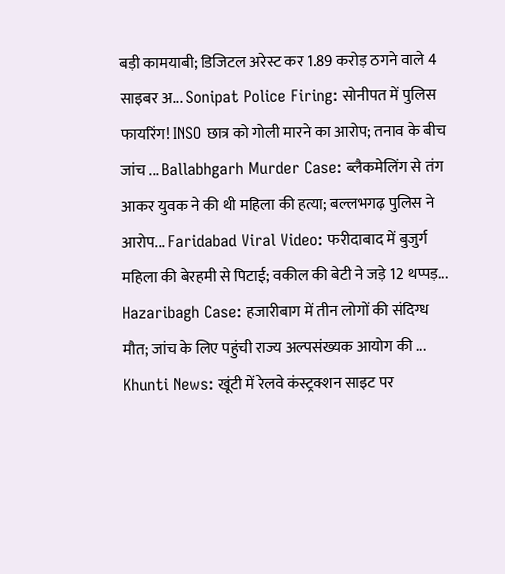बड़ी कामयाबी; डिजिटल अरेस्ट कर 1.89 करोड़ ठगने वाले 4 साइबर अ... Sonipat Police Firing: सोनीपत में पुलिस फायरिंग! INSO छात्र को गोली मारने का आरोप; तनाव के बीच जांच ... Ballabhgarh Murder Case: ब्लैकमेलिंग से तंग आकर युवक ने की थी महिला की हत्या; बल्लभगढ़ पुलिस ने आरोप... Faridabad Viral Video: फरीदाबाद में बुजुर्ग महिला की बेरहमी से पिटाई; वकील की बेटी ने जड़े 12 थप्पड़... Hazaribagh Case: हजारीबाग में तीन लोगों की संदिग्ध मौत; जांच के लिए पहुंची राज्य अल्पसंख्यक आयोग की ... Khunti News: खूंटी में रेलवे कंस्ट्रक्शन साइट पर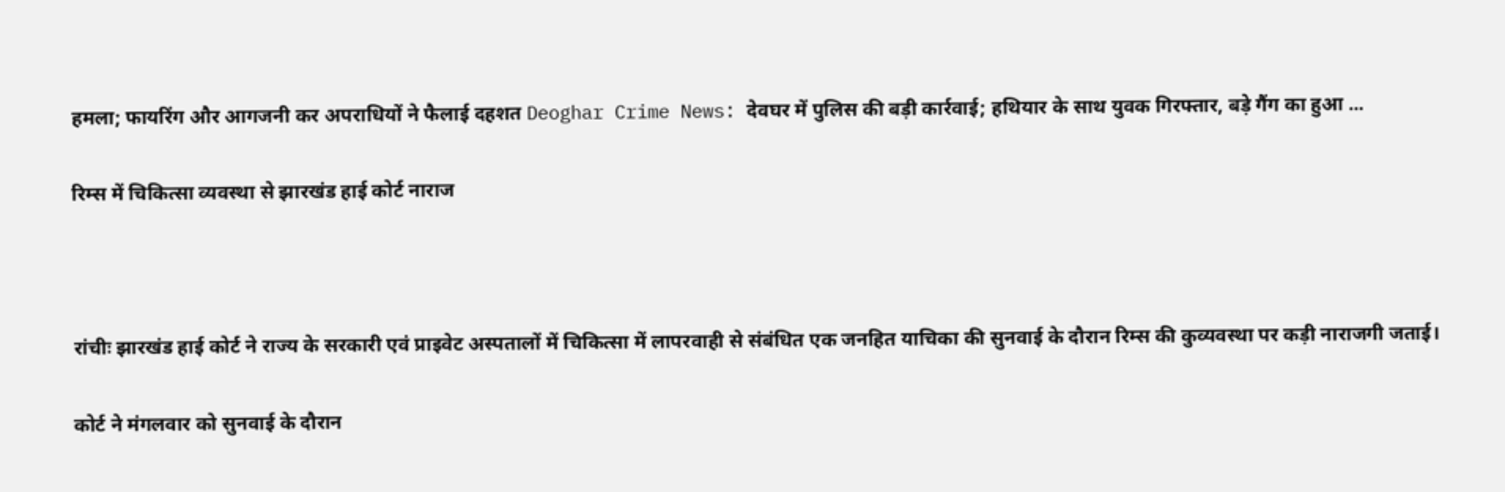हमला; फायरिंग और आगजनी कर अपराधियों ने फैलाई दहशत Deoghar Crime News: देवघर में पुलिस की बड़ी कार्रवाई; हथियार के साथ युवक गिरफ्तार, बड़े गैंग का हुआ ...

रिम्स में चिकित्सा व्यवस्था से झारखंड हाई कोर्ट नाराज



रांचीः झारखंड हाई कोर्ट ने राज्य के सरकारी एवं प्राइवेट अस्पतालों में चिकित्सा में लापरवाही से संबंधित एक जनहित याचिका की सुनवाई के दौरान रिम्स की कुव्यवस्था पर कड़ी नाराजगी जताई।

कोर्ट ने मंगलवार को सुनवाई के दौरान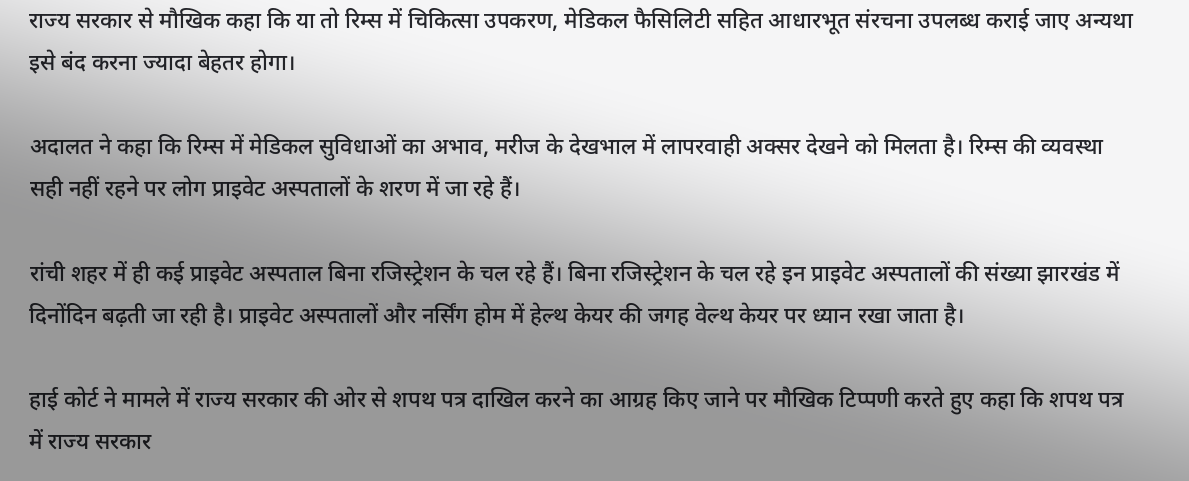राज्य सरकार से मौखिक कहा कि या तो रिम्स में चिकित्सा उपकरण, मेडिकल फैसिलिटी सहित आधारभूत संरचना उपलब्ध कराई जाए अन्यथा इसे बंद करना ज्यादा बेहतर होगा।

अदालत ने कहा कि रिम्स में मेडिकल सुविधाओं का अभाव, मरीज के देखभाल में लापरवाही अक्सर देखने को मिलता है। रिम्स की व्यवस्था सही नहीं रहने पर लोग प्राइवेट अस्पतालों के शरण में जा रहे हैं।

रांची शहर में ही कई प्राइवेट अस्पताल बिना रजिस्ट्रेशन के चल रहे हैं। बिना रजिस्ट्रेशन के चल रहे इन प्राइवेट अस्पतालों की संख्या झारखंड में दिनोंदिन बढ़ती जा रही है। प्राइवेट अस्पतालों और नर्सिंग होम में हेल्थ केयर की जगह वेल्थ केयर पर ध्यान रखा जाता है।

हाई कोर्ट ने मामले में राज्य सरकार की ओर से शपथ पत्र दाखिल करने का आग्रह किए जाने पर मौखिक टिप्पणी करते हुए कहा कि शपथ पत्र में राज्य सरकार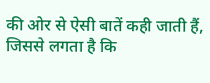की ओर से ऐसी बातें कही जाती हैं, जिससे लगता है कि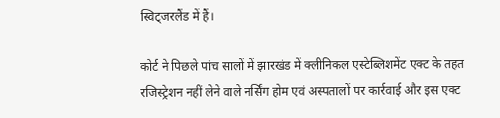स्विट्जरलैंड में हैं।

कोर्ट ने पिछले पांच सालों में झारखंड में क्लीनिकल एस्टेब्लिशमेंट एक्ट के तहत रजिस्ट्रेशन नहीं लेने वाले नर्सिंग होम एवं अस्पतालों पर कार्रवाई और इस एक्ट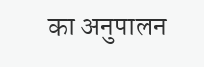का अनुपालन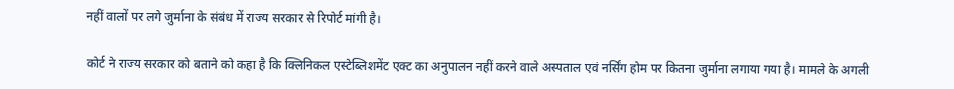नहीं वालों पर लगे जुर्माना के संबंध में राज्य सरकार से रिपोर्ट मांगी है।

कोर्ट ने राज्य सरकार को बताने को कहा है कि क्लिनिकल एस्टेब्लिशमेंट एक्ट का अनुपालन नहीं करने वाले अस्पताल एवं नर्सिंग होम पर कितना जुर्माना लगाया गया है। मामले के अगली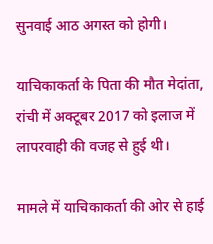सुनवाई आठ अगस्त को होगी।

याचिकाकर्ता के पिता की मौत मेदांता, रांची में अक्टूबर 2017 को इलाज में लापरवाही की वजह से हुई थी।

मामले में याचिकाकर्ता की ओर से हाई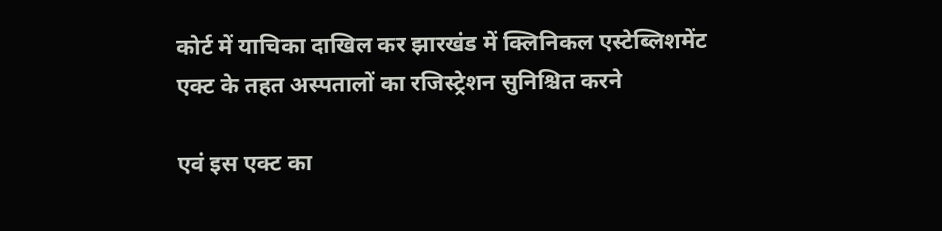कोर्ट में याचिका दाखिल कर झारखंड में क्लिनिकल एस्टेब्लिशमेंट एक्ट के तहत अस्पतालों का रजिस्ट्रेशन सुनिश्चित करने

एवं इस एक्ट का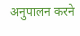अनुपालन करने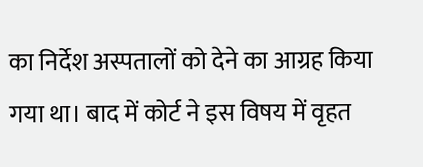का निर्देश अस्पतालों को देने का आग्रह किया गया था। बाद में कोर्ट ने इस विषय में वृहत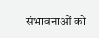संभावनाओं को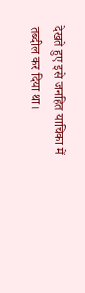देखते हुए इसे जनहित याचिका में तब्दील कर दिया था।